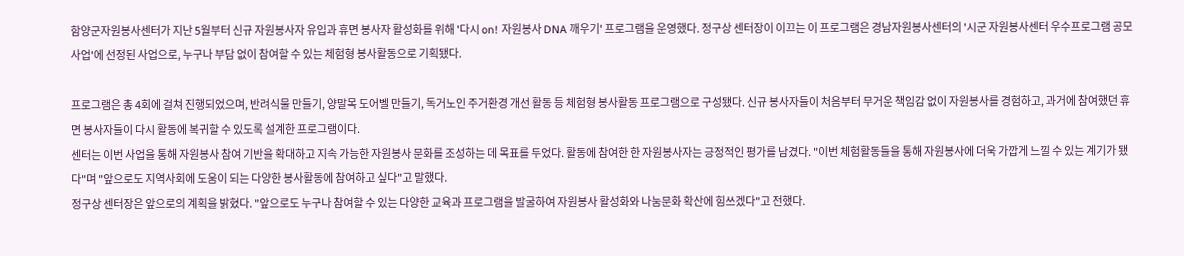함양군자원봉사센터가 지난 5월부터 신규 자원봉사자 유입과 휴면 봉사자 활성화를 위해 '다시 on! 자원봉사 DNA 깨우기' 프로그램을 운영했다. 정구상 센터장이 이끄는 이 프로그램은 경남자원봉사센터의 '시군 자원봉사센터 우수프로그램 공모사업'에 선정된 사업으로, 누구나 부담 없이 참여할 수 있는 체험형 봉사활동으로 기획됐다.

프로그램은 총 4회에 걸쳐 진행되었으며, 반려식물 만들기, 양말목 도어벨 만들기, 독거노인 주거환경 개선 활동 등 체험형 봉사활동 프로그램으로 구성됐다. 신규 봉사자들이 처음부터 무거운 책임감 없이 자원봉사를 경험하고, 과거에 참여했던 휴면 봉사자들이 다시 활동에 복귀할 수 있도록 설계한 프로그램이다.
센터는 이번 사업을 통해 자원봉사 참여 기반을 확대하고 지속 가능한 자원봉사 문화를 조성하는 데 목표를 두었다. 활동에 참여한 한 자원봉사자는 긍정적인 평가를 남겼다. "이번 체험활동들을 통해 자원봉사에 더욱 가깝게 느낄 수 있는 계기가 됐다"며 "앞으로도 지역사회에 도움이 되는 다양한 봉사활동에 참여하고 싶다"고 말했다.
정구상 센터장은 앞으로의 계획을 밝혔다. "앞으로도 누구나 참여할 수 있는 다양한 교육과 프로그램을 발굴하여 자원봉사 활성화와 나눔문화 확산에 힘쓰겠다"고 전했다.